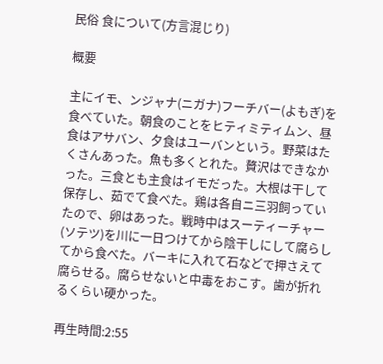民俗 食について(方言混じり)

概要

主にイモ、ンジャナ(ニガナ)フーチバー(よもぎ)を食べていた。朝食のことをヒティミティムン、昼食はアサバン、夕食はユーバンという。野菜はたくさんあった。魚も多くとれた。贅沢はできなかった。三食とも主食はイモだった。大根は干して保存し、茹でて食べた。鶏は各自ニ三羽飼っていたので、卵はあった。戦時中はスーティーチャー(ソテツ)を川に一日つけてから陰干しにして腐らしてから食べた。バーキに入れて石などで押さえて腐らせる。腐らせないと中毒をおこす。歯が折れるくらい硬かった。

再生時間:2:55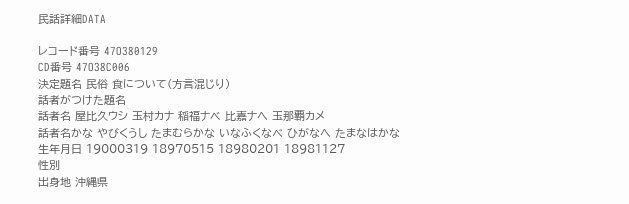民話詳細DATA

レコード番号 47O380129
CD番号 47O38C006
決定題名 民俗 食について(方言混じり)
話者がつけた題名
話者名 屋比久ウシ 玉村カナ 稲福ナベ 比嘉ナへ 玉那覇カメ
話者名かな やびくうし たまむらかな いなふくなべ ひがなへ たまなはかな
生年月日 19000319 18970515 18980201 18981127
性別
出身地 沖縄県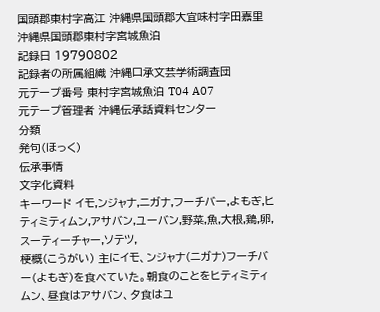国頭郡東村字高江 沖縄県国頭郡大宜味村字田嘉里 沖縄県国頭郡東村字宮城魚泊
記録日 19790802
記録者の所属組織 沖縄口承文芸学術調査団
元テープ番号 東村字宮城魚泊 T04 A07
元テープ管理者 沖縄伝承話資料センター
分類
発句(ほっく)
伝承事情
文字化資料
キーワード イモ,ンジャナ,ニガナ,フーチバー,よもぎ,ヒティミティムン,アサバン,ユーバン,野菜,魚,大根,鶏,卵,スーティーチャー,ソテツ,
梗概(こうがい) 主にイモ、ンジャナ(ニガナ)フーチバー(よもぎ)を食べていた。朝食のことをヒティミティムン、昼食はアサバン、夕食はユ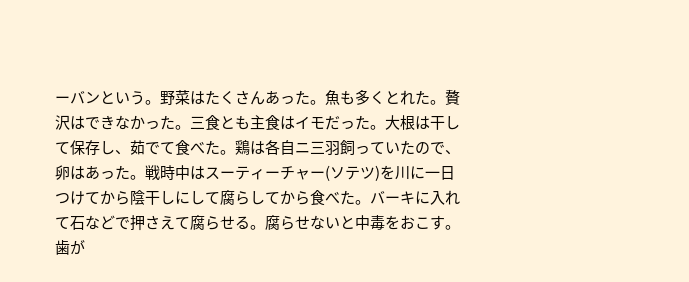ーバンという。野菜はたくさんあった。魚も多くとれた。贅沢はできなかった。三食とも主食はイモだった。大根は干して保存し、茹でて食べた。鶏は各自ニ三羽飼っていたので、卵はあった。戦時中はスーティーチャー(ソテツ)を川に一日つけてから陰干しにして腐らしてから食べた。バーキに入れて石などで押さえて腐らせる。腐らせないと中毒をおこす。歯が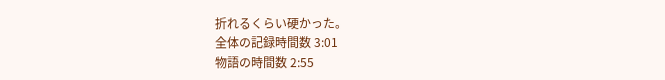折れるくらい硬かった。
全体の記録時間数 3:01
物語の時間数 2:55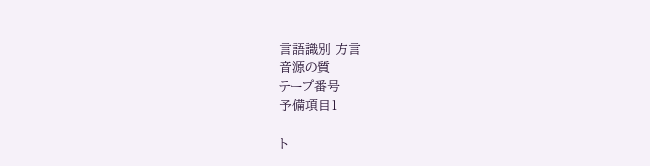言語識別 方言
音源の質
テープ番号
予備項目1

ト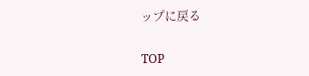ップに戻る

TOP